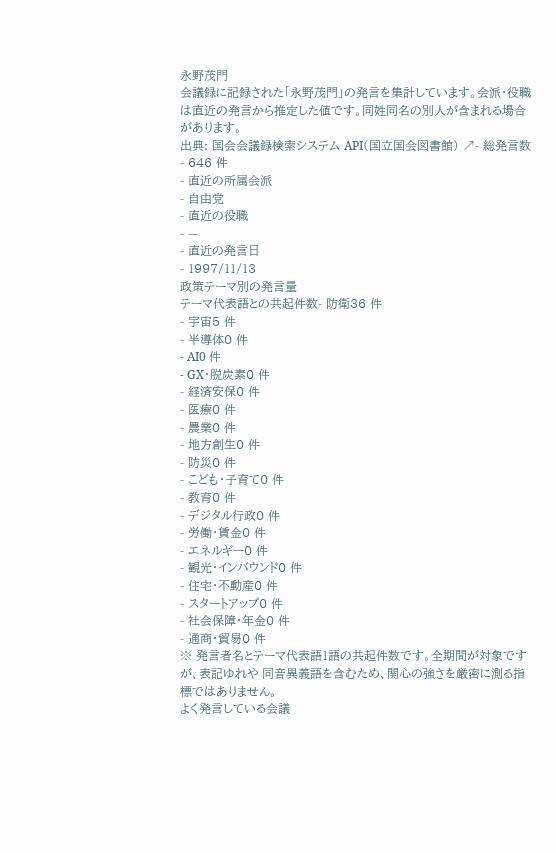永野茂門
会議録に記録された「永野茂門」の発言を集計しています。会派・役職は直近の発言から推定した値です。同姓同名の別人が含まれる場合があります。
出典: 国会会議録検索システム API(国立国会図書館) ↗- 総発言数
- 646 件
- 直近の所属会派
- 自由党
- 直近の役職
- —
- 直近の発言日
- 1997/11/13
政策テーマ別の発言量
テーマ代表語との共起件数- 防衛36 件
- 宇宙5 件
- 半導体0 件
- AI0 件
- GX・脱炭素0 件
- 経済安保0 件
- 医療0 件
- 農業0 件
- 地方創生0 件
- 防災0 件
- こども・子育て0 件
- 教育0 件
- デジタル行政0 件
- 労働・賃金0 件
- エネルギー0 件
- 観光・インバウンド0 件
- 住宅・不動産0 件
- スタートアップ0 件
- 社会保障・年金0 件
- 通商・貿易0 件
※ 発言者名とテーマ代表語1語の共起件数です。全期間が対象ですが、表記ゆれや 同音異義語を含むため、関心の強さを厳密に測る指標ではありません。
よく発言している会議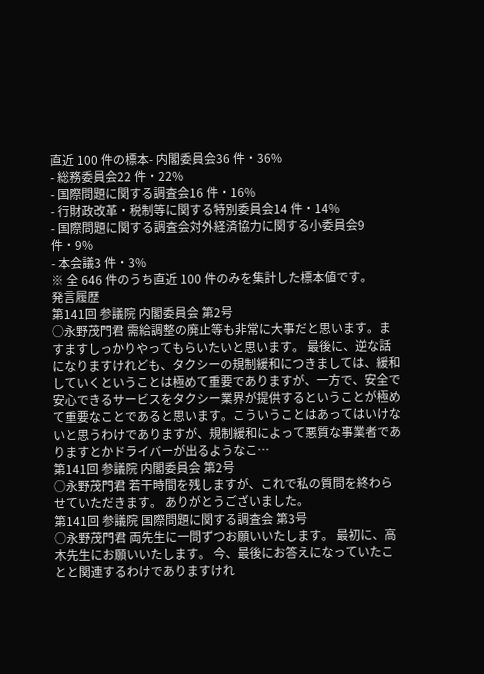直近 100 件の標本- 内閣委員会36 件・36%
- 総務委員会22 件・22%
- 国際問題に関する調査会16 件・16%
- 行財政改革・税制等に関する特別委員会14 件・14%
- 国際問題に関する調査会対外経済協力に関する小委員会9 件・9%
- 本会議3 件・3%
※ 全 646 件のうち直近 100 件のみを集計した標本値です。
発言履歴
第141回 参議院 内閣委員会 第2号
○永野茂門君 需給調整の廃止等も非常に大事だと思います。ますますしっかりやってもらいたいと思います。 最後に、逆な話になりますけれども、タクシーの規制緩和につきましては、緩和していくということは極めて重要でありますが、一方で、安全で安心できるサービスをタクシー業界が提供するということが極めて重要なことであると思います。こういうことはあってはいけないと思うわけでありますが、規制緩和によって悪質な事業者でありますとかドライバーが出るようなこ…
第141回 参議院 内閣委員会 第2号
○永野茂門君 若干時間を残しますが、これで私の質問を終わらせていただきます。 ありがとうございました。
第141回 参議院 国際問題に関する調査会 第3号
○永野茂門君 両先生に一問ずつお願いいたします。 最初に、高木先生にお願いいたします。 今、最後にお答えになっていたことと関連するわけでありますけれ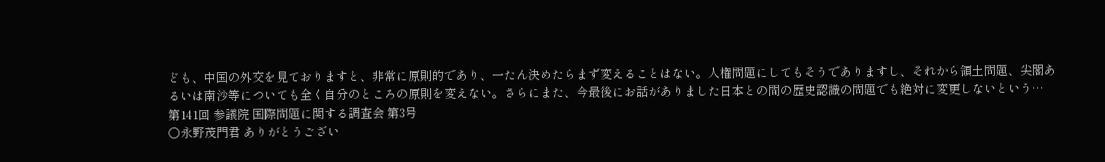ども、中国の外交を見ておりますと、非常に原則的であり、一たん決めたらまず変えることはない。人権問題にしてもそうでありますし、それから領土問題、尖閣あるいは南沙等についても全く自分のところの原則を変えない。さらにまた、今最後にお話がありました日本との間の歴史認識の問題でも絶対に変更しないという…
第141回 参議院 国際問題に関する調査会 第3号
○永野茂門君 ありがとうござい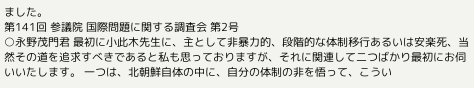ました。
第141回 参議院 国際問題に関する調査会 第2号
○永野茂門君 最初に小此木先生に、主として非暴力的、段階的な体制移行あるいは安楽死、当然その道を追求すべきであると私も思っておりますが、それに関連して二つばかり最初にお伺いいたします。 一つは、北朝鮮自体の中に、自分の体制の非を悟って、こうい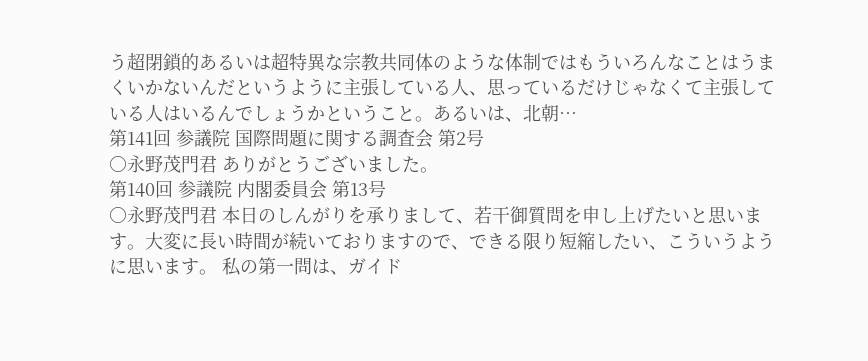う超閉鎖的あるいは超特異な宗教共同体のような体制ではもういろんなことはうまくいかないんだというように主張している人、思っているだけじゃなくて主張している人はいるんでしょうかということ。あるいは、北朝…
第141回 参議院 国際問題に関する調査会 第2号
○永野茂門君 ありがとうございました。
第140回 参議院 内閣委員会 第13号
○永野茂門君 本日のしんがりを承りまして、若干御質問を申し上げたいと思います。大変に長い時間が続いておりますので、できる限り短縮したい、こういうように思います。 私の第一問は、ガイド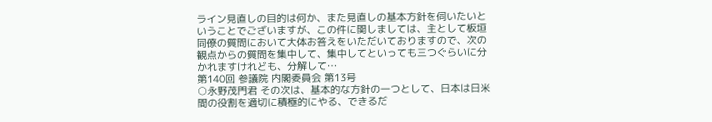ライン見直しの目的は何か、また見直しの基本方針を伺いたいということでございますが、この件に関しましては、主として板垣同僚の質問において大体お答えをいただいておりますので、次の観点からの質問を集中して、集中してといっても三つぐらいに分かれますけれども、分解して…
第140回 参議院 内閣委員会 第13号
○永野茂門君 その次は、基本的な方針の一つとして、日本は日米間の役割を適切に積極的にやる、できるだ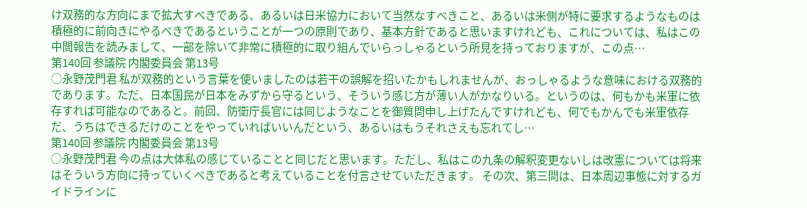け双務的な方向にまで拡大すべきである、あるいは日米協力において当然なすべきこと、あるいは米側が特に要求するようなものは積極的に前向きにやるべきであるということが一つの原則であり、基本方針であると思いますけれども、これについては、私はこの中間報告を読みまして、一部を除いて非常に積極的に取り組んでいらっしゃるという所見を持っておりますが、この点…
第140回 参議院 内閣委員会 第13号
○永野茂門君 私が双務的という言葉を使いましたのは若干の誤解を招いたかもしれませんが、おっしゃるような意味における双務的であります。ただ、日本国民が日本をみずから守るという、そういう感じ方が薄い人がかなりいる。というのは、何もかも米軍に依存すれば可能なのであると。前回、防衛庁長官には同じようなことを御質問申し上げたんですけれども、何でもかんでも米軍依存だ、うちはできるだけのことをやっていればいいんだという、あるいはもうそれさえも忘れてし…
第140回 参議院 内閣委員会 第13号
○永野茂門君 今の点は大体私の感じていることと同じだと思います。ただし、私はこの九条の解釈変更ないしは改憲については将来はそういう方向に持っていくべきであると考えていることを付言させていただきます。 その次、第三問は、日本周辺事態に対するガイドラインに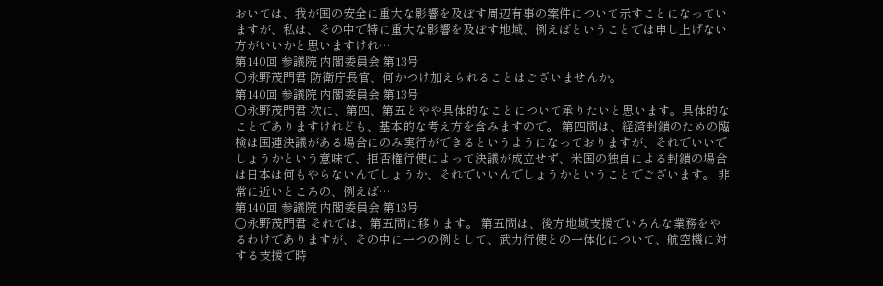おいては、我が国の安全に重大な影響を及ぼす周辺有事の案件について示すことになっていますが、私は、その中で特に重大な影響を及ぼす地域、例えばということでは申し上げない方がいいかと思いますけれ…
第140回 参議院 内閣委員会 第13号
○永野茂門君 防衛庁長官、何かつけ加えられることはございませんか。
第140回 参議院 内閣委員会 第13号
○永野茂門君 次に、第四、第五とやや具体的なことについて承りたいと思います。具体的なことでありますけれども、基本的な考え方を含みますので。 第四問は、経済封鎖のための臨検は国連決議がある場合にのみ実行ができるというようになっておりますが、それでいいでしょうかという意味で、拒否権行使によって決議が成立せず、米国の独自による封鎖の場合は日本は何もやらないんでしょうか、それでいいんでしょうかということでございます。 非常に近いところの、例えば…
第140回 参議院 内閣委員会 第13号
○永野茂門君 それでは、第五問に移ります。 第五問は、後方地域支援でいろんな業務をやるわけでありますが、その中に一つの例として、武力行使との一体化について、航空機に対する支援で時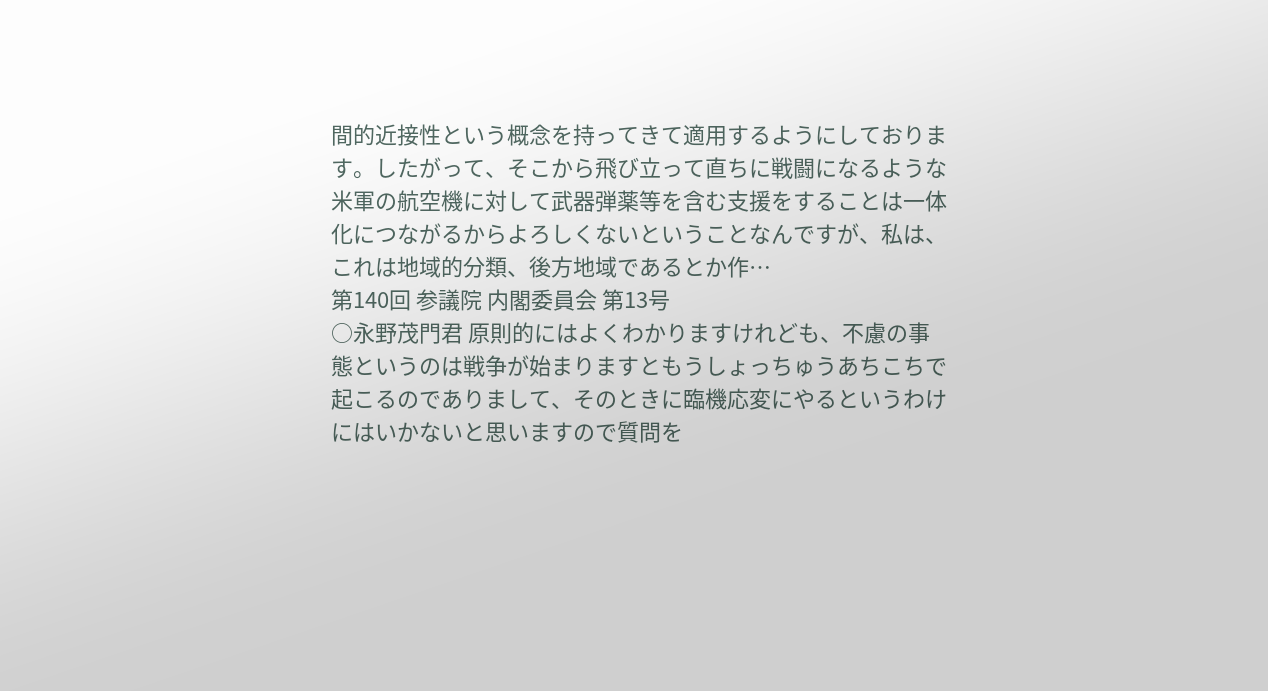間的近接性という概念を持ってきて適用するようにしております。したがって、そこから飛び立って直ちに戦闘になるような米軍の航空機に対して武器弾薬等を含む支援をすることは一体化につながるからよろしくないということなんですが、私は、これは地域的分類、後方地域であるとか作…
第140回 参議院 内閣委員会 第13号
○永野茂門君 原則的にはよくわかりますけれども、不慮の事態というのは戦争が始まりますともうしょっちゅうあちこちで起こるのでありまして、そのときに臨機応変にやるというわけにはいかないと思いますので質問を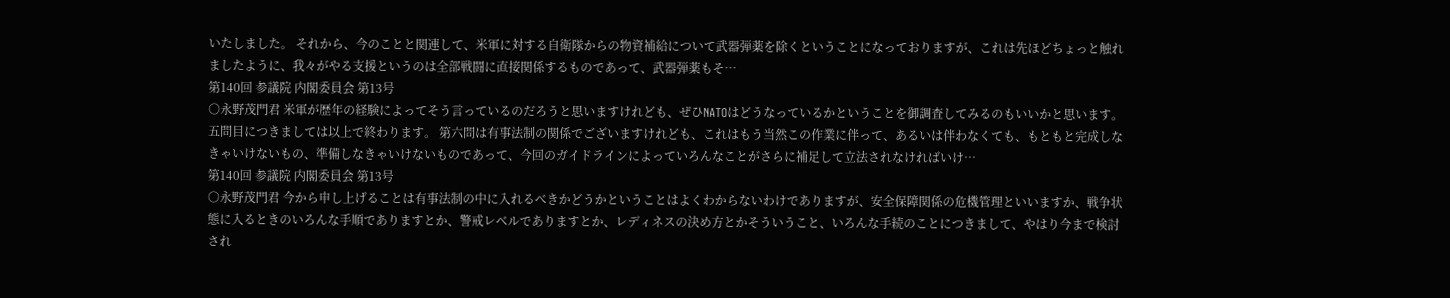いたしました。 それから、今のことと関連して、米軍に対する自衛隊からの物資補給について武器弾薬を除くということになっておりますが、これは先ほどちょっと触れましたように、我々がやる支援というのは全部戦闘に直接関係するものであって、武器弾薬もそ…
第140回 参議院 内閣委員会 第13号
○永野茂門君 米軍が歴年の経験によってそう言っているのだろうと思いますけれども、ぜひNATOはどうなっているかということを御調査してみるのもいいかと思います。 五問目につきましては以上で終わります。 第六問は有事法制の関係でございますけれども、これはもう当然この作業に伴って、あるいは伴わなくても、もともと完成しなきゃいけないもの、準備しなきゃいけないものであって、今回のガイドラインによっていろんなことがさらに補足して立法されなければいけ…
第140回 参議院 内閣委員会 第13号
○永野茂門君 今から申し上げることは有事法制の中に入れるべきかどうかということはよくわからないわけでありますが、安全保障関係の危機管理といいますか、戦争状態に入るときのいろんな手順でありますとか、警戒レベルでありますとか、レディネスの決め方とかそういうこと、いろんな手続のことにつきまして、やはり今まで検討され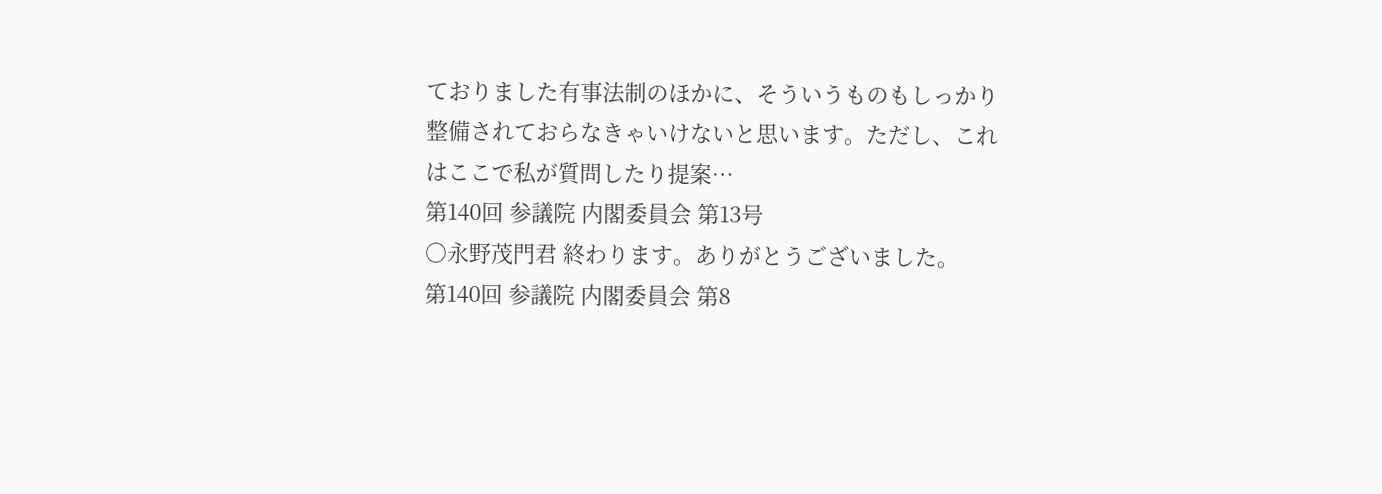ておりました有事法制のほかに、そういうものもしっかり整備されておらなきゃいけないと思います。ただし、これはここで私が質問したり提案…
第140回 参議院 内閣委員会 第13号
○永野茂門君 終わります。ありがとうございました。
第140回 参議院 内閣委員会 第8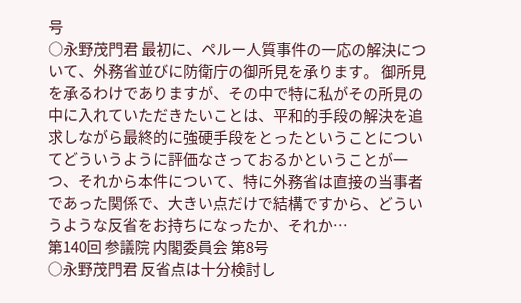号
○永野茂門君 最初に、ペルー人質事件の一応の解決について、外務省並びに防衛庁の御所見を承ります。 御所見を承るわけでありますが、その中で特に私がその所見の中に入れていただきたいことは、平和的手段の解決を追求しながら最終的に強硬手段をとったということについてどういうように評価なさっておるかということが一つ、それから本件について、特に外務省は直接の当事者であった関係で、大きい点だけで結構ですから、どういうような反省をお持ちになったか、それか…
第140回 参議院 内閣委員会 第8号
○永野茂門君 反省点は十分検討し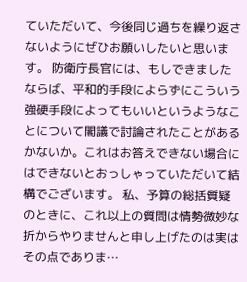ていただいて、今後同じ過ちを繰り返さないようにぜひお願いしたいと思います。 防衛庁長官には、もしできましたならば、平和的手段によらずにこういう強硬手段によってもいいというようなことについて閣議で討論されたことがあるかないか。これはお答えできない場合にはできないとおっしゃっていただいて結構でございます。 私、予算の総括質疑のときに、これ以上の質問は情勢微妙な折からやりませんと申し上げたのは実はその点でありま…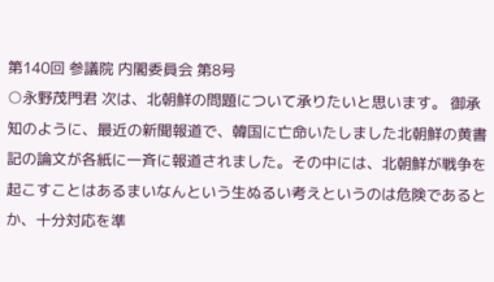第140回 参議院 内閣委員会 第8号
○永野茂門君 次は、北朝鮮の問題について承りたいと思います。 御承知のように、最近の新聞報道で、韓国に亡命いたしました北朝鮮の黄書記の論文が各紙に一斉に報道されました。その中には、北朝鮮が戦争を起こすことはあるまいなんという生ぬるい考えというのは危険であるとか、十分対応を準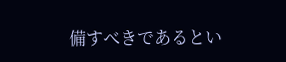備すべきであるとい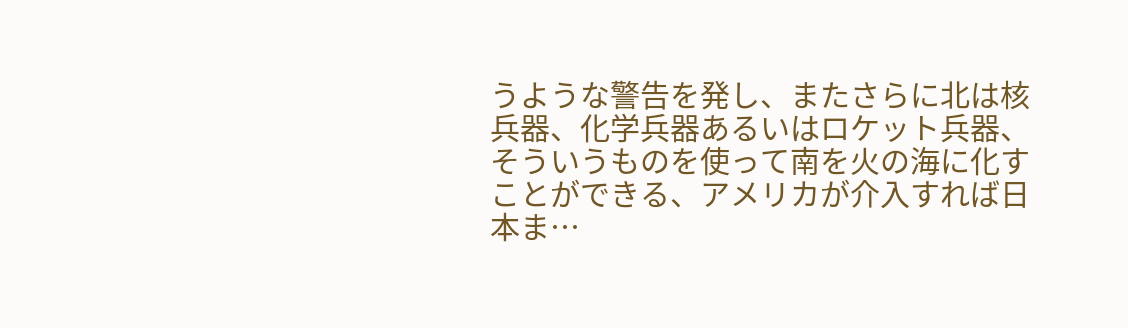うような警告を発し、またさらに北は核兵器、化学兵器あるいはロケット兵器、そういうものを使って南を火の海に化すことができる、アメリカが介入すれば日本ま…